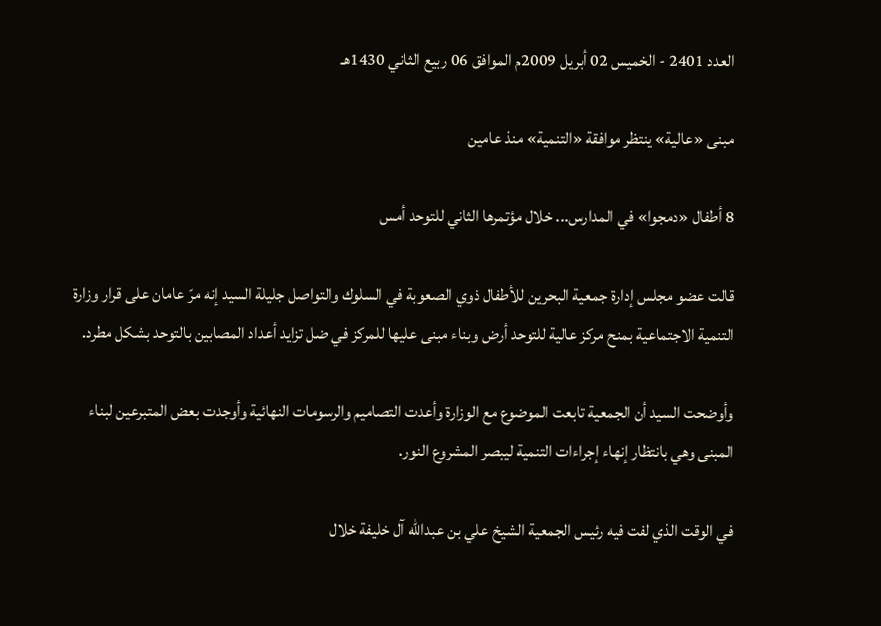العدد 2401 - الخميس 02 أبريل 2009م الموافق 06 ربيع الثاني 1430هـ

مبنى «عالية» ينتظر موافقة «التنمية» منذ عامين

8 أطفال «دمجوا» في المدارس... خلال مؤتمرها الثاني للتوحد أمس

قالت عضو مجلس إدارة جمعية البحرين للأطفال ذوي الصعوبة في السلوك والتواصل جليلة السيد إنه مرّ عامان على قرار وزارة التنمية الاجتماعية بمنح مركز عالية للتوحد أرض وبناء مبنى عليها للمركز في ضل تزايد أعداد المصابين بالتوحد بشكل مطرد.

وأوضحت السيد أن الجمعية تابعت الموضوع مع الوزارة وأعدت التصاميم والرسومات النهائية وأوجدت بعض المتبرعين لبناء المبنى وهي بانتظار إنهاء إجراءات التنمية ليبصر المشروع النور.

في الوقت الذي لفت فيه رئيس الجمعية الشيخ علي بن عبدالله آل خليفة خلال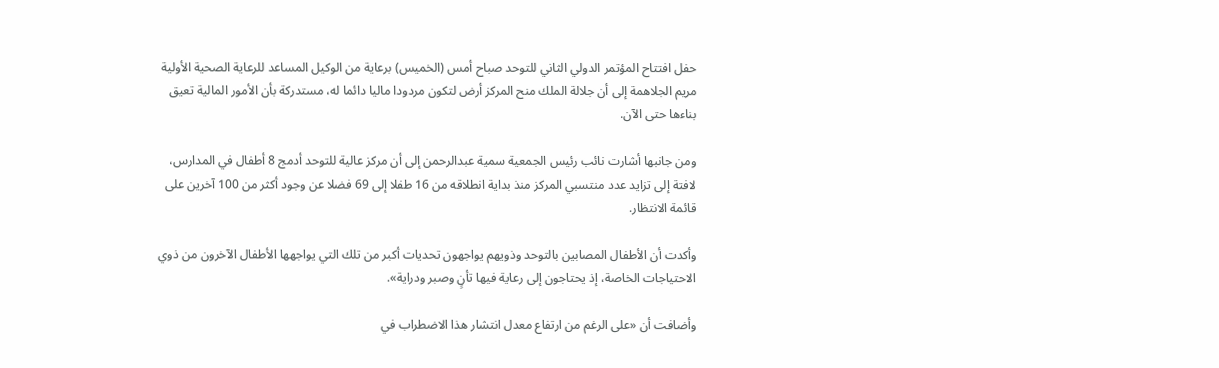حفل افتتاح المؤتمر الدولي الثاني للتوحد صباح أمس (الخميس) برعاية من الوكيل المساعد للرعاية الصحية الأولية مريم الجلاهمة إلى أن جلالة الملك منح المركز أرض لتكون مردودا ماليا دائما له، مستدركة بأن الأمور المالية تعيق بناءها حتى الآن.

ومن جانبها أشارت نائب رئيس الجمعية سمية عبدالرحمن إلى أن مركز عالية للتوحد أدمج 8 أطفال في المدارس، لافتة إلى تزايد عدد منتسبي المركز منذ بداية انطلاقه من 16 طفلا إلى 69 فضلا عن وجود أكثر من 100 آخرين على قائمة الانتظار.

وأكدت أن الأطفال المصابين بالتوحد وذويهم يواجهون تحديات أكبر من تلك التي يواجهها الأطفال الآخرون من ذوي الاحتياجات الخاصة، إذ يحتاجون إلى رعاية فيها تأنٍ وصبر ودراية».

وأضافت أن «على الرغم من ارتفاع معدل انتشار هذا الاضطراب في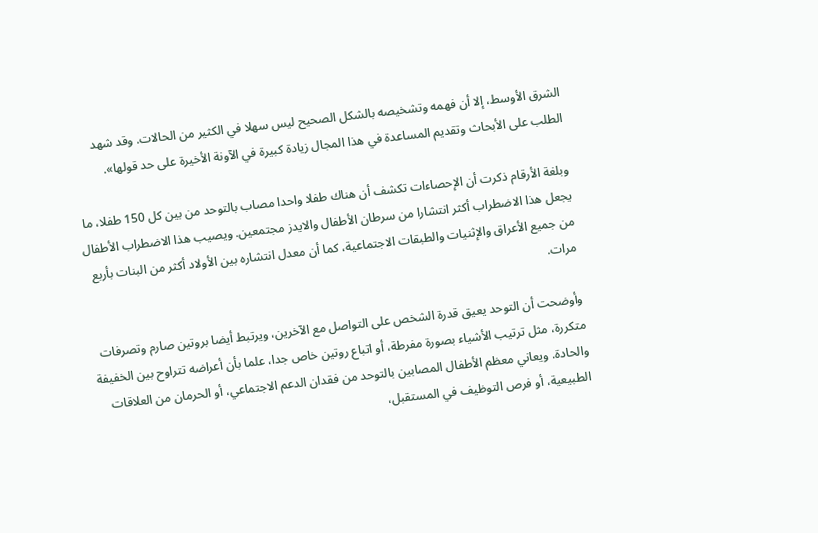الشرق الأوسط، إلا أن فهمه وتشخيصه بالشكل الصحيح ليس سهلا في الكثير من الحالات. وقد شهد الطلب على الأبحاث وتقديم المساعدة في هذا المجال زيادة كبيرة في الآونة الأخيرة على حد قولها».

وبلغة الأرقام ذكرت أن الإحصاءات تكشف أن هناك طفلا واحدا مصاب بالتوحد من بين كل 150 طفلا، ما يجعل هذا الاضطراب أكثر انتشارا من سرطان الأطفال والايدز مجتمعين. ويصيب هذا الاضطراب الأطفال من جميع الأعراق والإثنيات والطبقات الاجتماعية، كما أن معدل انتشاره بين الأولاد أكثر من البنات بأربع مرات.

وأوضحت أن التوحد يعيق قدرة الشخص على التواصل مع الآخرين، ويرتبط أيضا بروتين صارم وتصرفات متكررة، مثل ترتيب الأشياء بصورة مفرطة، أو اتباع روتين خاص جدا، علما بأن أعراضه تتراوح بين الخفيفة والحادة. ويعاني معظم الأطفال المصابين بالتوحد من فقدان الدعم الاجتماعي، أو الحرمان من العلاقات الطبيعية، أو فرص التوظيف في المستقبل،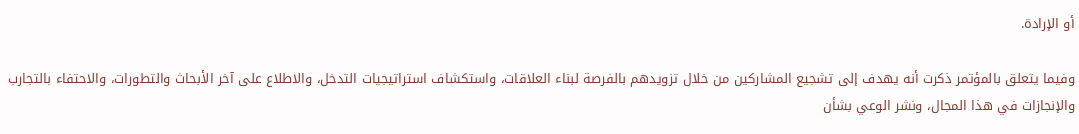أو الإرادة.

وفيما يتعلق بالمؤتمر ذكرت أنه يهدف إلى تشجيع المشاركين من خلال تزويدهم بالفرصة لبناء العلاقات، واستكشاف استراتيجيات التدخل، والاطلاع على آخر الأبحاث والتطورات، والاحتفاء بالتجارب والإنجازات في هذا المجال، ونشر الوعي بشأن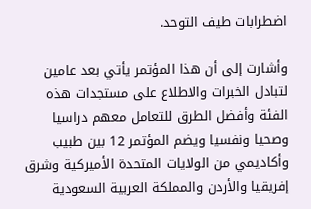اضطرابات طيف التوحد.

وأشارت إلى أن هذا المؤتمر يأتي بعد عامين لتبادل الخبرات والاطلاع على مستجدات هذه الفئة وأفضل الطرق للتعامل معهم دراسيا وصحيا ونفسيا ويضم المؤتمر 12 بين طبيب وأكاديمي من الولايات المتحدة الأميركية وشرق إفريقيا والأردن والمملكة العربية السعودية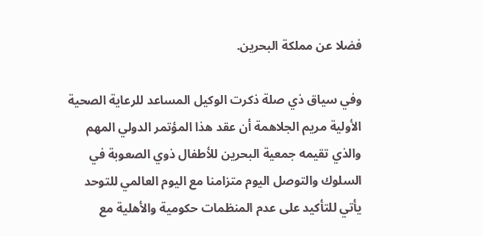فضلا عن مملكة البحرين.

وفي سياق ذي صلة ذكرت الوكيل المساعد للرعاية الصحية الأولية مريم الجلاهمة أن عقد هذا المؤتمر الدولي المهم والذي تقيمه جمعية البحرين للأطفال ذوي الصعوبة في السلوك والتوصل اليوم متزامنا مع اليوم العالمي للتوحد يأتي للتأكيد على عدم المنظمات حكومية والأهلية مع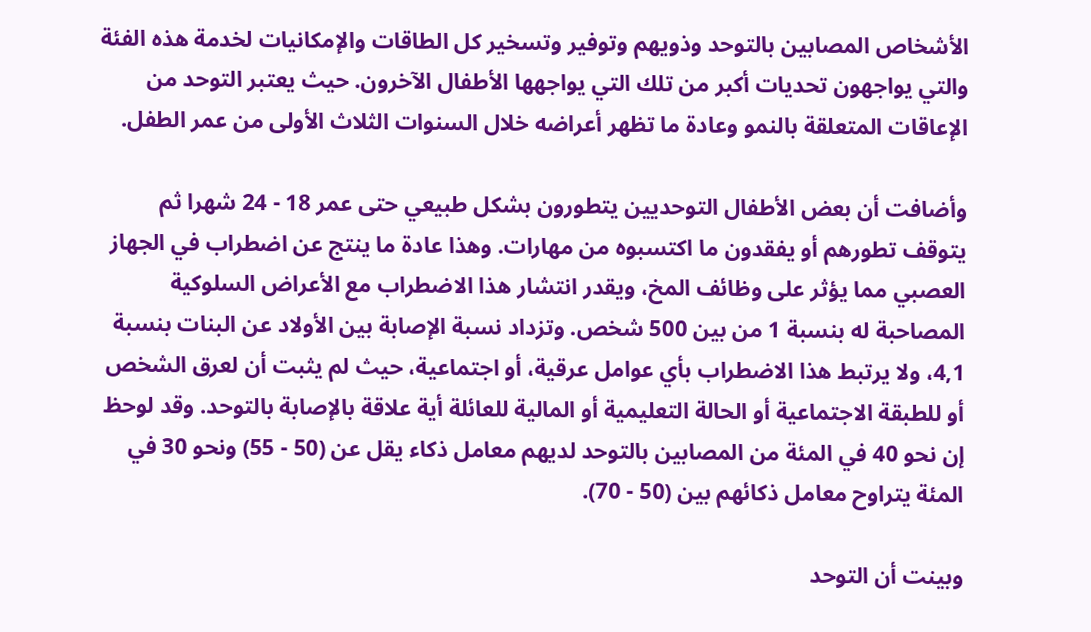الأشخاص المصابين بالتوحد وذويهم وتوفير وتسخير كل الطاقات والإمكانيات لخدمة هذه الفئة والتي يواجهون تحديات أكبر من تلك التي يواجهها الأطفال الآخرون. حيث يعتبر التوحد من الإعاقات المتعلقة بالنمو وعادة ما تظهر أعراضه خلال السنوات الثلاث الأولى من عمر الطفل.

وأضافت أن بعض الأطفال التوحديين يتطورون بشكل طبيعي حتى عمر 18 - 24 شهرا ثم يتوقف تطورهم أو يفقدون ما اكتسبوه من مهارات. وهذا عادة ما ينتج عن اضطراب في الجهاز العصبي مما يؤثر على وظائف المخ، ويقدر انتشار هذا الاضطراب مع الأعراض السلوكية المصاحبة له بنسبة 1 من بين 500 شخص. وتزداد نسبة الإصابة بين الأولاد عن البنات بنسبة 4,1، ولا يرتبط هذا الاضطراب بأي عوامل عرقية، أو اجتماعية، حيث لم يثبت أن لعرق الشخص أو للطبقة الاجتماعية أو الحالة التعليمية أو المالية للعائلة أية علاقة بالإصابة بالتوحد. وقد لوحظ إن نحو 40 في المئة من المصابين بالتوحد لديهم معامل ذكاء يقل عن (50 - 55) ونحو 30 في المئة يتراوح معامل ذكائهم بين (50 - 70).

وبينت أن التوحد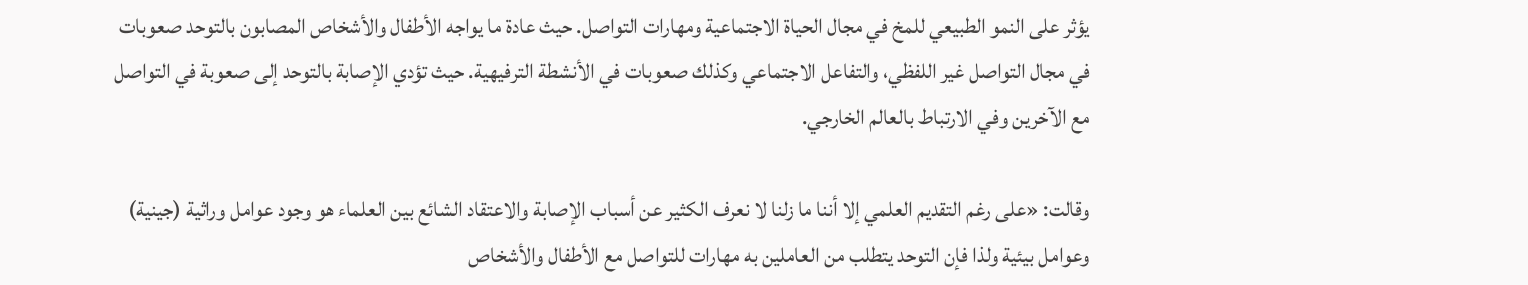يؤثر على النمو الطبيعي للمخ في مجال الحياة الاجتماعية ومهارات التواصل. حيث عادة ما يواجه الأطفال والأشخاص المصابون بالتوحد صعوبات في مجال التواصل غير اللفظي، والتفاعل الاجتماعي وكذلك صعوبات في الأنشطة الترفيهية. حيث تؤدي الإصابة بالتوحد إلى صعوبة في التواصل مع الآخرين وفي الارتباط بالعالم الخارجي.

وقالت: «على رغم التقديم العلمي إلا أننا ما زلنا لا نعرف الكثير عن أسباب الإصابة والاعتقاد الشائع بين العلماء هو وجود عوامل وراثية (جينية) وعوامل بيئية ولذا فإن التوحد يتطلب من العاملين به مهارات للتواصل مع الأطفال والأشخاص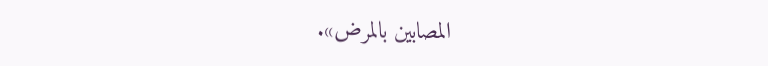المصابين بالمرض».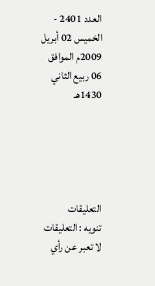العدد 2401 - الخميس 02 أبريل 2009م الموافق 06 ربيع الثاني 1430هـ





التعليقات
تنويه : التعليقات لا تعبر عن رأي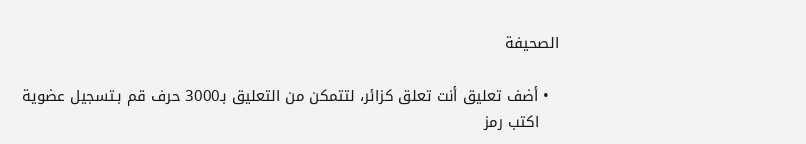الصحيفة

  • أضف تعليق أنت تعلق كزائر، لتتمكن من التعليق بـ3000 حرف قم بـتسجيل عضوية
    اكتب رمز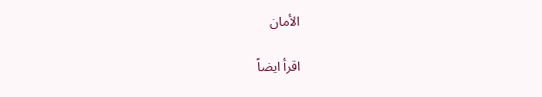الأمان

اقرأ ايضاً